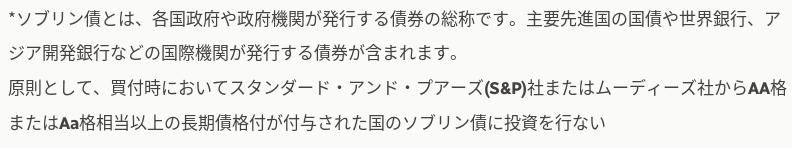*ソブリン債とは、各国政府や政府機関が発行する債券の総称です。主要先進国の国債や世界銀行、アジア開発銀行などの国際機関が発行する債券が含まれます。
原則として、買付時においてスタンダード・アンド・プアーズ(S&P)社またはムーディーズ社からAA格またはAa格相当以上の長期債格付が付与された国のソブリン債に投資を行ない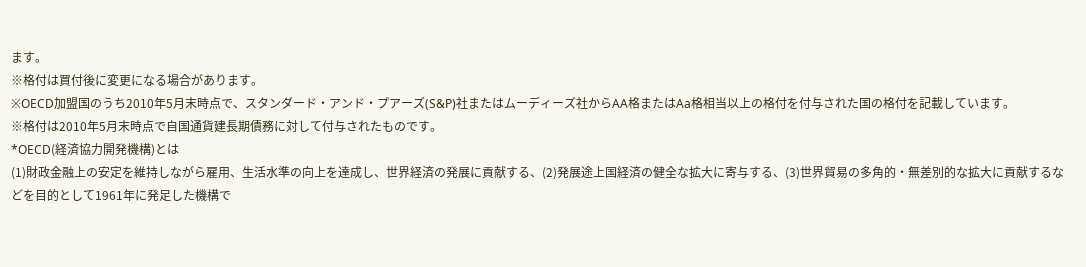ます。
※格付は買付後に変更になる場合があります。
※OECD加盟国のうち2010年5月末時点で、スタンダード・アンド・プアーズ(S&P)社またはムーディーズ社からAA格またはAa格相当以上の格付を付与された国の格付を記載しています。
※格付は2010年5月末時点で自国通貨建長期債務に対して付与されたものです。
*OECD(経済協力開発機構)とは
(1)財政金融上の安定を維持しながら雇用、生活水準の向上を達成し、世界経済の発展に貢献する、(2)発展途上国経済の健全な拡大に寄与する、(3)世界貿易の多角的・無差別的な拡大に貢献するなどを目的として1961年に発足した機構で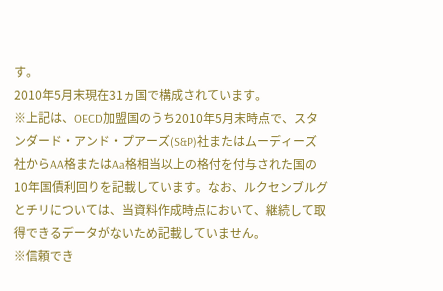す。
2010年5月末現在31ヵ国で構成されています。
※上記は、OECD加盟国のうち2010年5月末時点で、スタンダード・アンド・プアーズ(S&P)社またはムーディーズ社からAA格またはAa格相当以上の格付を付与された国の10年国債利回りを記載しています。なお、ルクセンブルグとチリについては、当資料作成時点において、継続して取得できるデータがないため記載していません。
※信頼でき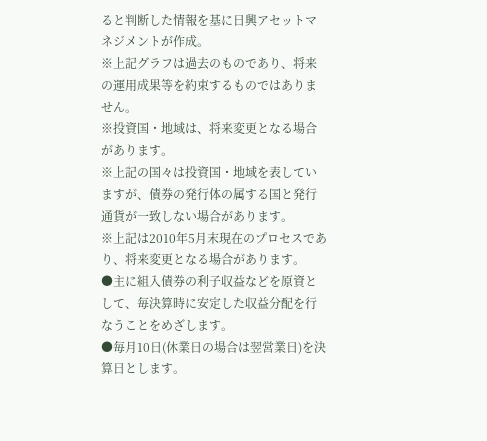ると判断した情報を基に日興アセットマネジメントが作成。
※上記グラフは過去のものであり、将来の運用成果等を約束するものではありません。
※投資国・地域は、将来変更となる場合があります。
※上記の国々は投資国・地域を表していますが、債券の発行体の属する国と発行通貨が一致しない場合があります。
※上記は2010年5月末現在のプロセスであり、将来変更となる場合があります。
●主に組入債券の利子収益などを原資として、毎決算時に安定した収益分配を行なうことをめざします。
●毎月10日(休業日の場合は翌営業日)を決算日とします。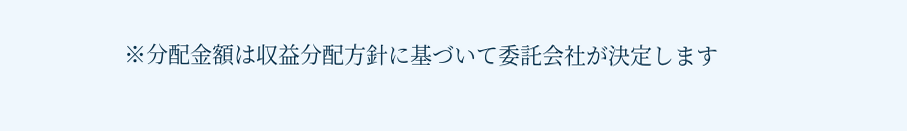※分配金額は収益分配方針に基づいて委託会社が決定します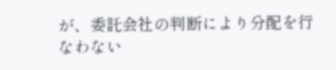が、委託会社の判断により分配を行なわない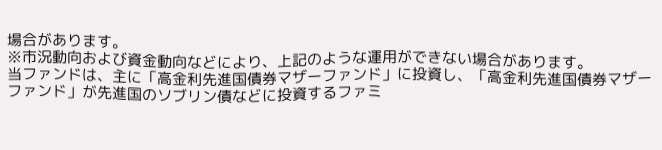場合があります。
※市況動向および資金動向などにより、上記のような運用ができない場合があります。
当ファンドは、主に「高金利先進国債券マザーファンド」に投資し、「高金利先進国債券マザーファンド」が先進国のソブリン債などに投資するファミ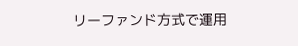リーファンド方式で運用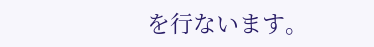を行ないます。